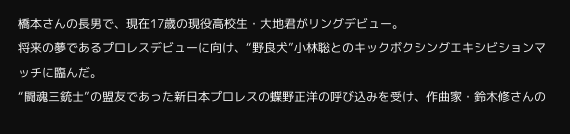橋本さんの長男で、現在17歳の現役高校生・大地君がリングデビュー。
将来の夢であるプロレスデビューに向け、“野良犬”小林聡とのキックボクシングエキシビションマッチに臨んだ。
“闘魂三銃士”の盟友であった新日本プロレスの蝶野正洋の呼び込みを受け、作曲家・鈴木修さんの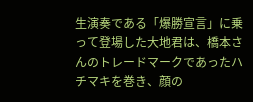生演奏である「爆勝宣言」に乗って登場した大地君は、橋本さんのトレードマークであったハチマキを巻き、顔の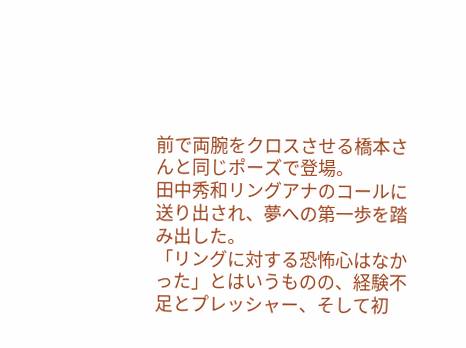前で両腕をクロスさせる橋本さんと同じポーズで登場。
田中秀和リングアナのコールに送り出され、夢への第一歩を踏み出した。
「リングに対する恐怖心はなかった」とはいうものの、経験不足とプレッシャー、そして初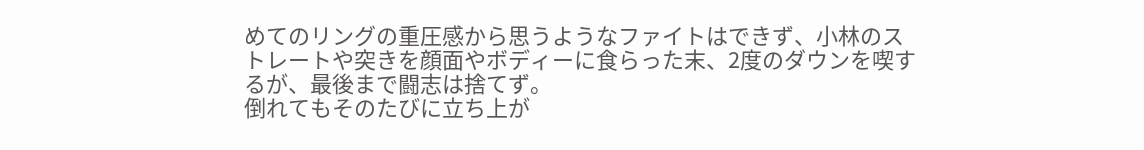めてのリングの重圧感から思うようなファイトはできず、小林のストレートや突きを顔面やボディーに食らった末、2度のダウンを喫するが、最後まで闘志は捨てず。
倒れてもそのたびに立ち上が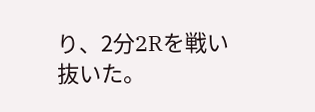り、2分2Rを戦い抜いた。